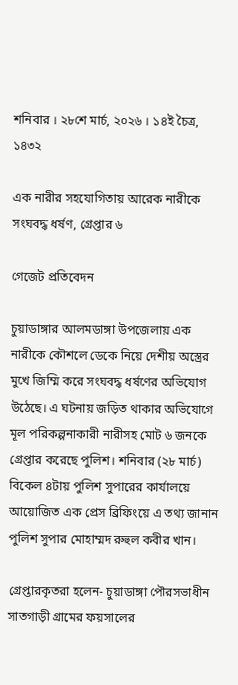শনিবার । ২৮শে মার্চ, ২০২৬ । ১৪ই চৈত্র, ১৪৩২

এক নারীর সহযোগিতায় আরেক নারীকে সংঘবদ্ধ ধর্ষণ, গ্রেপ্তার ৬

গেজেট প্রতিবেদন

চুয়াডাঙ্গার আলমডাঙ্গা উপজেলায় এক নারীকে কৌশলে ডেকে নিয়ে দেশীয় অস্ত্রের মুখে জিম্মি করে সংঘবদ্ধ ধর্ষণের অভিযোগ উঠেছে। এ ঘটনায় জড়িত থাকার অভিযোগে মূল পরিকল্পনাকারী নারীসহ মোট ৬ জনকে গ্রেপ্তার করেছে পুলিশ। শনিবার (২৮ মার্চ) বিকেল ৪টায় পুলিশ সুপারের কার্যালয়ে আয়োজিত এক প্রেস ব্রিফিংয়ে এ তথ্য জানান পুলিশ সুপার মোহাম্মদ রুহুল কবীর খান।

গ্রেপ্তারকৃতরা হলেন- চুয়াডাঙ্গা পৌরসভাধীন সাতগাড়ী গ্রামের ফয়সালের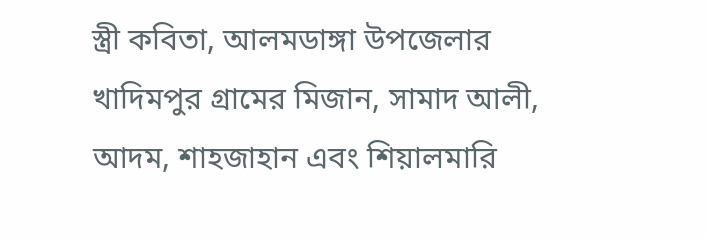স্ত্রী কবিতা, আলমডাঙ্গা উপজেলার খাদিমপুর গ্রামের মিজান, সামাদ আলী, আদম, শাহজাহান এবং শিয়ালমারি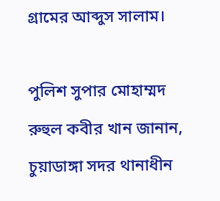গ্রামের আব্দুস সালাম।

পুলিশ সুপার মোহাম্মদ রুহুল কবীর খান জানান, চুয়াডাঙ্গা সদর থানাধীন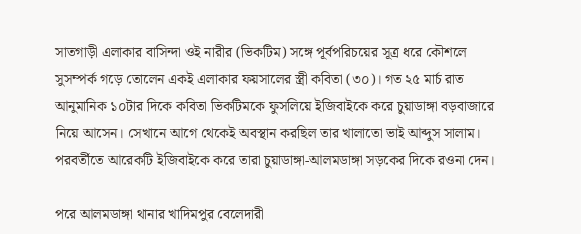সাতগাড়ী এলাকার বাসিন্দা ওই নারীর (ভিকটিম) সঙ্গে পূর্বপরিচয়ের সূত্র ধরে কৌশলে সুসম্পর্ক গড়ে তোলেন একই এলাকার ফয়সালের স্ত্রী কবিতা (৩০)। গত ২৫ মার্চ রাত আনুমানিক ১০টার দিকে কবিতা ভিকটিমকে ফুসলিয়ে ইজিবাইকে করে চুয়াডাঙ্গা বড়বাজারে নিয়ে আসেন। সেখানে আগে থেকেই অবস্থান করছিল তার খালাতো ভাই আব্দুস সালাম। পরবর্তীতে আরেকটি ইজিবাইকে করে তারা চুয়াডাঙ্গা-আলমডাঙ্গা সড়কের দিকে রওনা দেন।

পরে আলমডাঙ্গা থানার খাদিমপুর বেলেদারী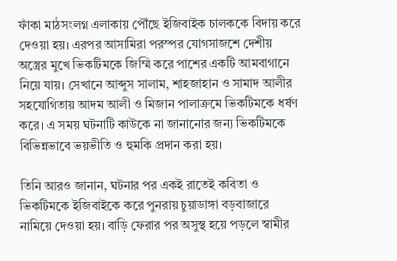ফাঁকা মাঠসংলগ্ন এলাকায় পৌঁছে ইজিবাইক চালককে বিদায় করে দেওয়া হয়। এরপর আসামিরা পরস্পর যোগসাজশে দেশীয় অস্ত্রের মুখে ভিকটিমকে জিম্মি করে পাশের একটি আমবাগানে নিয়ে যায়। সেখানে আব্দুস সালাম, শাহজাহান ও সামাদ আলীর সহযোগিতায় আদম আলী ও মিজান পালাক্রমে ভিকটিমকে ধর্ষণ করে। এ সময় ঘটনাটি কাউকে না জানানোর জন্য ভিকটিমকে বিভিন্নভাবে ভয়ভীতি ও হুমকি প্রদান করা হয়।

তিনি আরও জানান, ঘটনার পর একই রাতেই কবিতা ও ভিকটিমকে ইজিবাইকে করে পুনরায় চুয়াডাঙ্গা বড়বাজারে নামিয়ে দেওয়া হয়। বাড়ি ফেরার পর অসুস্থ হয়ে পড়লে স্বামীর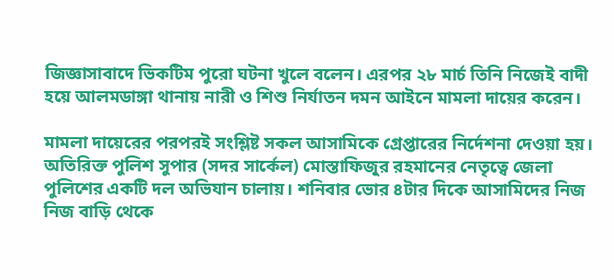জিজ্ঞাসাবাদে ভিকটিম পুরো ঘটনা খুলে বলেন। এরপর ২৮ মার্চ তিনি নিজেই বাদী হয়ে আলমডাঙ্গা থানায় নারী ও শিশু নির্যাতন দমন আইনে মামলা দায়ের করেন।

মামলা দায়েরের পরপরই সংশ্লিষ্ট সকল আসামিকে গ্রেপ্তারের নির্দেশনা দেওয়া হয়। অতিরিক্ত পুলিশ সুপার (সদর সার্কেল) মোস্তাফিজুর রহমানের নেতৃত্বে জেলা পুলিশের একটি দল অভিযান চালায়। শনিবার ভোর ৪টার দিকে আসামিদের নিজ নিজ বাড়ি থেকে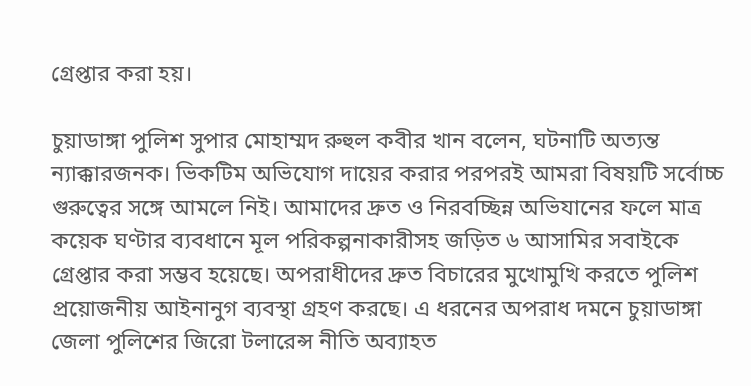গ্রেপ্তার করা হয়।

চুয়াডাঙ্গা পুলিশ সুপার মোহাম্মদ রুহুল কবীর খান বলেন, ঘটনাটি অত্যন্ত ন্যাক্কারজনক। ভিকটিম অভিযোগ দায়ের করার পরপরই আমরা বিষয়টি সর্বোচ্চ গুরুত্বের সঙ্গে আমলে নিই। আমাদের দ্রুত ও নিরবচ্ছিন্ন অভিযানের ফলে মাত্র কয়েক ঘণ্টার ব্যবধানে মূল পরিকল্পনাকারীসহ জড়িত ৬ আসামির সবাইকে গ্রেপ্তার করা সম্ভব হয়েছে। অপরাধীদের দ্রুত বিচারের মুখোমুখি করতে পুলিশ প্রয়োজনীয় আইনানুগ ব্যবস্থা গ্রহণ করছে। এ ধরনের অপরাধ দমনে চুয়াডাঙ্গা জেলা পুলিশের জিরো টলারেন্স নীতি অব্যাহত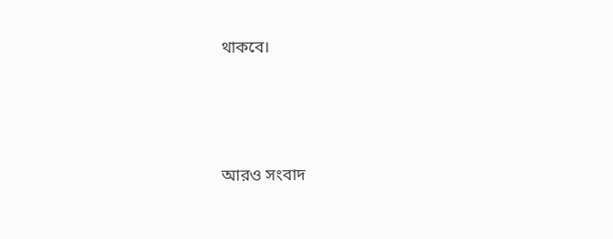থাকবে।




আরও সংবাদ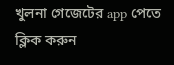খুলনা গেজেটের app পেতে ক্লিক করুন